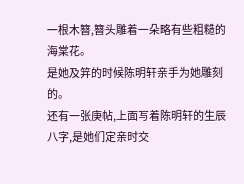一根木簪,簪头雕着一朵略有些粗糙的海棠花。
是她及笄的时候陈明轩亲手为她雕刻的。
还有一张庚帖,上面写着陈明轩的生辰八字,是她们定亲时交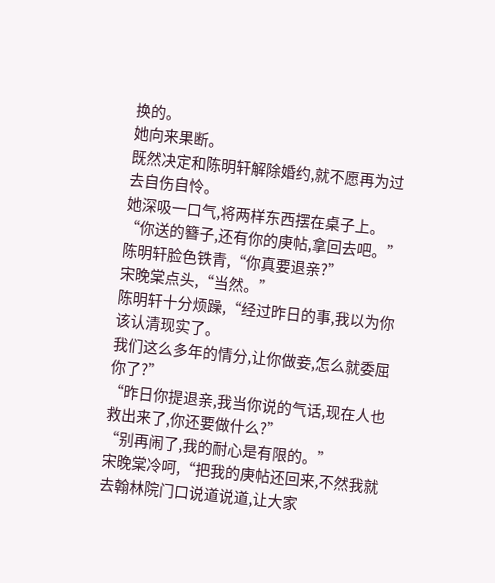换的。
她向来果断。
既然决定和陈明轩解除婚约,就不愿再为过去自伤自怜。
她深吸一口气,将两样东西摆在桌子上。
“你送的簪子,还有你的庚帖,拿回去吧。”
陈明轩脸色铁青,“你真要退亲?”
宋晚棠点头,“当然。”
陈明轩十分烦躁,“经过昨日的事,我以为你该认清现实了。
我们这么多年的情分,让你做妾,怎么就委屈你了?”
“昨日你提退亲,我当你说的气话,现在人也救出来了,你还要做什么?”
“别再闹了,我的耐心是有限的。”
宋晚棠冷呵,“把我的庚帖还回来,不然我就去翰林院门口说道说道,让大家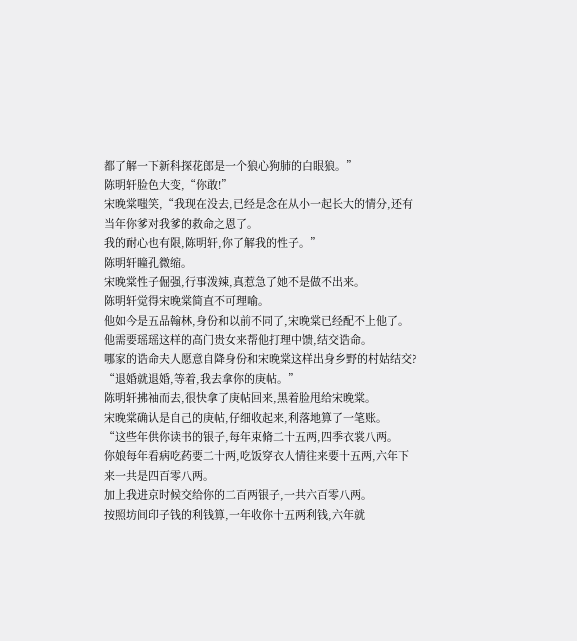都了解一下新科探花郎是一个狼心狗肺的白眼狼。”
陈明轩脸色大变,“你敢!”
宋晚棠嗤笑,“我现在没去,已经是念在从小一起长大的情分,还有当年你爹对我爹的救命之恩了。
我的耐心也有限,陈明轩,你了解我的性子。”
陈明轩瞳孔微缩。
宋晚棠性子倔强,行事泼辣,真惹急了她不是做不出来。
陈明轩觉得宋晚棠简直不可理喻。
他如今是五品翰林,身份和以前不同了,宋晚棠已经配不上他了。
他需要瑶瑶这样的高门贵女来帮他打理中馈,结交诰命。
哪家的诰命夫人愿意自降身份和宋晚棠这样出身乡野的村姑结交?
“退婚就退婚,等着,我去拿你的庚帖。”
陈明轩拂袖而去,很快拿了庚帖回来,黑着脸甩给宋晚棠。
宋晚棠确认是自己的庚帖,仔细收起来,利落地算了一笔账。
“这些年供你读书的银子,每年束脩二十五两,四季衣裳八两。
你娘每年看病吃药要二十两,吃饭穿衣人情往来要十五两,六年下来一共是四百零八两。
加上我进京时候交给你的二百两银子,一共六百零八两。
按照坊间印子钱的利钱算,一年收你十五两利钱,六年就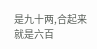是九十两,合起来就是六百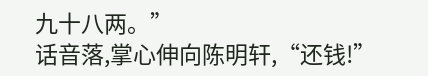九十八两。”
话音落,掌心伸向陈明轩,“还钱!”